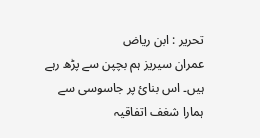تحریر : ابن ریاض
عمران سیریز ہم بچپن سے پڑھ رہے ہیں۔ اس بنائ پر جاسوسی سے ہمارا شغف اتفاقیہ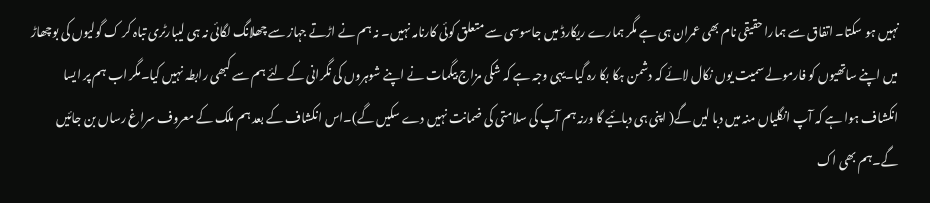نہیں ہو سکتا۔ اتفاق سے ہمارا حقیقی نام بھی عمران ہی ہے مگر ہمارے ریکارڈ میں جاسوسی سے متعلق کوئی کارنامہ نہیں۔ نہ ہم نے اڑتے جہاز سے چھلانگ لگائی نہ ہی لیبارٹری تباہ کر ک گولیوں کی بوچھاڑ میں اپنے ساتھیوں کو فارمولے سمیت یوں نکال لائے کہ دشمن ہکا بکا رہ گیا۔یہی وجہ ہے کہ شکی مزاج بیگمات نے اپنے شوہروں کی نگرانی کے لئے ہم سے کبھی رابطہ نہیں کیا۔مگر اب ہم پر ایسا انکشاف ہوا ہے کہ آپ انگلیاں منہ میں دبا لیں گے( اپنی ہی دبائیے گا ورنہ ہم آپ کی سلامتی کی ضمانت نہیں دے سکیں گے)۔اس انکشاف کے بعد ہم ملک کے معروف سراغ رساں بن جائیں گے۔ہم بھی اک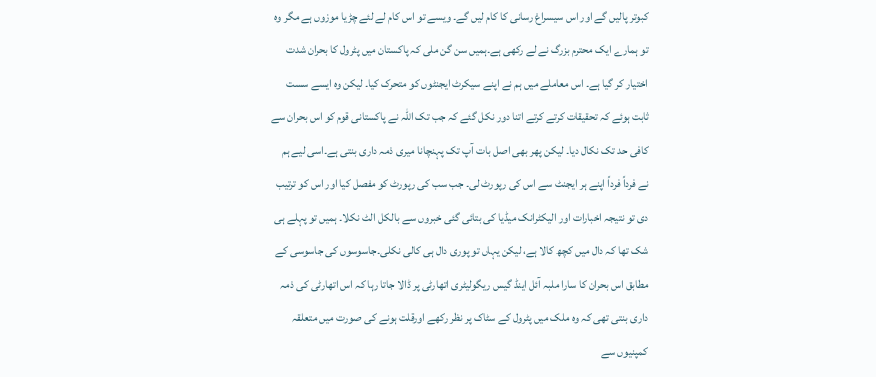کبوتر پالیں گے اور اس سیسراغ رسانی کا کام لیں گے۔ ویسے تو اس کام لے لئے چڑیا موزوں ہے مگر وہ تو ہمارے ایک محترم بزرگ نے لے رکھی ہے۔ہمیں سن گن ملی کہ پاکستان میں پٹرول کا بحران شدت اختیار کر گیا ہے۔ اس معاملے میں ہم نے اپنے سیکرٹ ایجنٹوں کو متحرک کیا۔ لیکن وہ ایسے سست ثابت ہوئے کہ تحقیقات کرتے کرتے اتنا دور نکل گئے کہ جب تک اللہ نے پاکستانی قوم کو اس بحران سے کافی حد تک نکال دیا۔ لیکن پھر بھی اصل بات آپ تک پہنچانا میری ذمہ داری بنتی ہے۔اسی لیے ہم نے فرداً فرداً اپنے ہر ایجنٹ سے اس کی رپورٹ لی۔ جب سب کی رپورٹ کو مفصل کیا اور اس کو ترتیب دی تو نتیجہ اخبارات اور الیکٹرانک میڈیا کی بتائی گئی خبروں سے بالکل الٹ نکلا۔ ہمیں تو پہلے ہی شک تھا کہ دال میں کچھ کالا ہے، لیکن یہاں تو پوری دال ہی کالی نکلی۔جاسوسوں کی جاسوسی کے مطابق اس بحران کا سارا ملبہ آئل اینڈ گیس ریگولیٹری اتھارٹی پر ڈالا جاتا رہا کہ اس اتھارٹی کی ذمہ داری بنتی تھی کہ وہ ملک میں پٹرول کے سٹاک پر نظر رکھے اورقلت ہونے کی صورت میں متعلقہ کمپنیوں سے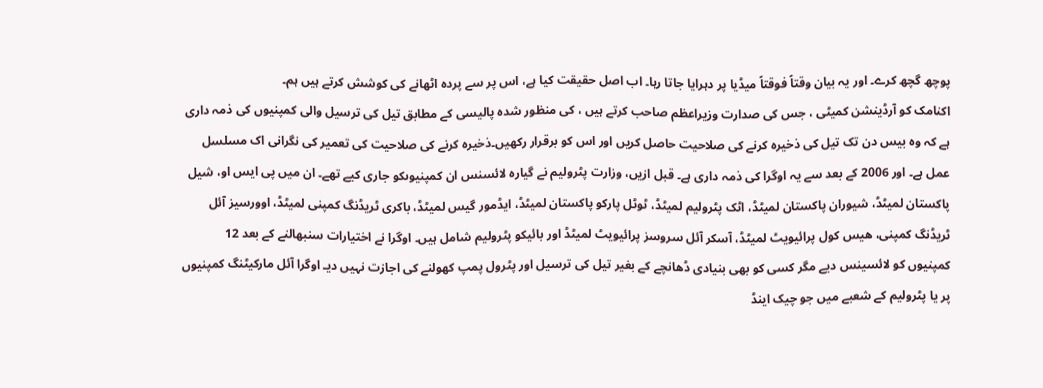پوچھ گچھ کرے۔ اور یہ بیان وقتاً فوقتاً میڈیا پر دہرایا جاتا رہا۔ اب اصل حقیقت کیا ہے، اس پر سے پردہ اٹھانے کی کوشش کرتے ہیں ہم۔
اکنامک کو آرڈینشن کمیٹی ، جس کی صدارت وزیراعظم صاحب کرتے ہیں ، کی منظور شدہ پالیسی کے مطابق تیل کی ترسیل والی کمپنیوں کی ذمہ داری ہے کہ وہ بیس دن تک تیل کی ذخیرہ کرنے کی صلاحیت حاصل کریں اور اس کو برقرار رکھیں۔ذخیرہ کرنے کی صلاحیت کی تعمیر کی نگرانی اک مسلسل عمل ہے۔ اور 2006 کے بعد سے یہ اوگرا کی ذمہ داری ہے۔ قبل ازیں، وزارت پٹرولیم نے گیارہ لائسنس ان کمپنیوںکو جاری کیے تھے۔ ان میں پی ایس او، شیل پاکستان لمیٹڈ، شیوران پاکستان لمیٹڈ، اٹک پٹرولیم لمیٹڈ، ٹوٹل پارکو پاکستان لمیٹڈ، ایڈمور گیس لمیٹڈ، باکری ٹریڈنگ کمپنی لمیٹڈ، اوورسیز آئل ٹریڈنگ کمپنی، ھیس کول پرائیویٹ لمیٹڈ، آسکر آئل سروسز پرائیویٹ لمیٹڈ اور بائیکو پٹرولیم شامل ہیں۔ اوگرا نے اختیارات سنبھالنے کے بعد 12 کمپنیوں کو لائسینس دیے مگر کسی کو بھی بنیادی ڈھانچے کے بغیر تیل کی ترسیل اور پٹرول پمپ کھولنے کی اجازت نہیں دیـ اوگرا آئل مارکیٹنگ کمپنیوں پر یا پٹرولیم کے شعبے میں جو چیک اینڈ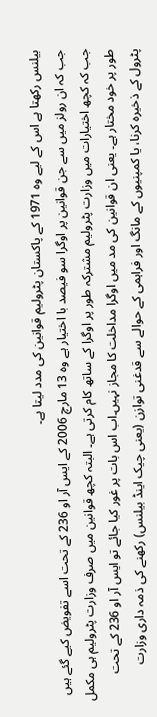بیلنس رکھتا ہے اس کے لیے وہ 1971 کے پاکستان پٹرولیم قوانین کی مدد لیتا ہے۔
جب کہ ان رولز میں سے جن قوانین پر اوگرا سو فیصد با اختیار ہے وہ 13 مارچ 2006 کے ایس آر او 236 کے تحت اسے تفویض کیے گئے ہیں جب کہ کچھ اختیارات میں وزارت پٹرولیم مشترکہ طور پر اوگرا کے ساتھ کام کرتی ہے۔ البتہ کچھ قوانین میں صرف وزارت پٹرولیم ہی مکمل طور پر خود مختار ہے۔ یعنی ان قوانین کی مد میں اوگرا مداخلت کا مجاز نہیں۔اب اس بات پر غور کیا جائے تو ایس آر او 236 کے تحت پٹرول کے ذخیرہ کرنا، یا کمپنیوں کے مانگ اور فراہمی کے حوالے سے قدغنی توازن (یعنی چیک اینڈ بیلنس) رکھنے کی ذمہ داری وزارت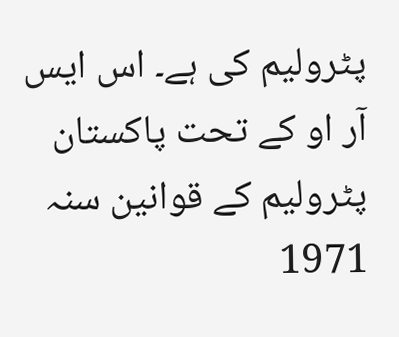پٹرولیم کی ہے۔ اس ایس آر او کے تحت پاکستان پٹرولیم کے قوانین سنہ 1971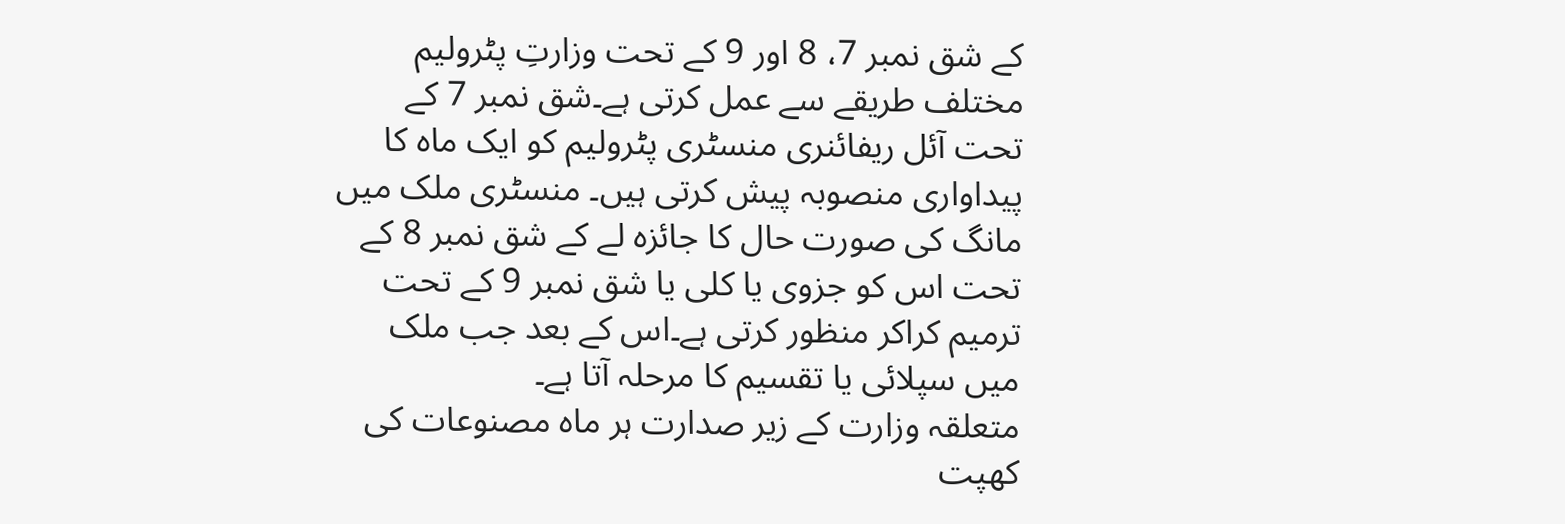کے شق نمبر 7، 8 اور 9 کے تحت وزارتِ پٹرولیم مختلف طریقے سے عمل کرتی ہے۔شق نمبر 7 کے تحت آئل ریفائنری منسٹری پٹرولیم کو ایک ماہ کا پیداواری منصوبہ پیش کرتی ہیں۔ منسٹری ملک میں مانگ کی صورت حال کا جائزہ لے کے شق نمبر 8 کے تحت اس کو جزوی یا کلی یا شق نمبر 9 کے تحت ترمیم کراکر منظور کرتی ہے۔اس کے بعد جب ملک میں سپلائی یا تقسیم کا مرحلہ آتا ہے۔
متعلقہ وزارت کے زیر صدارت ہر ماہ مصنوعات کی کھپت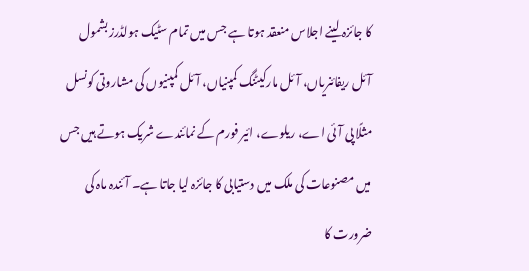کا جائزہ لینے اجلاس منعقد ہوتا ہے جس میں تمام سٹیک ہولڈرز بشمول آئل ریفائنریاں، آئل مارکیٹنگ کمپنیاں، آئل کمپنیوں کی مشاروتی کونسل مثلًا پی آئی اے، ریلوے، ائیر فورم کے نمائندے شریک ہوتے ہیں جس میں مصنوعات کی ملک میں دستیابی کا جائزہ لیا جاتا ہے۔ آئندہ ماہ کی ضرورت کا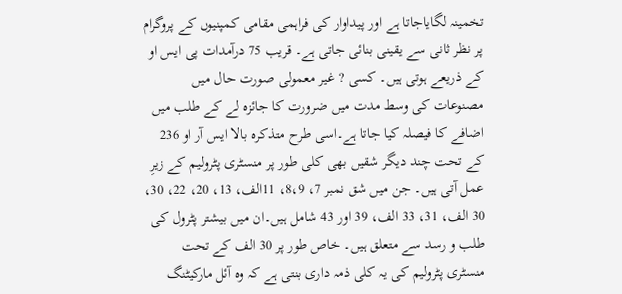تخمینہ لگایاجاتا ہے اور پیداوار کی فراہمی مقامی کمپنیوں کے پروگرام پر نظر ثانی سے یقینی بنائی جاتی ہے۔ قریب 75 درآمدات پی ایس او کے ذریعے ہوتی ہیں۔ کسی ? غیر معمولی صورت حال میں مصنوعات کی وسط مدت میں ضرورت کا جائزہ لے کے طلب میں اضافے کا فیصلہ کیا جاتا ہے۔اسی طرح متذکرہ بالا ایس آر او 236 کے تحت چند دیگر شقیں بھی کلی طور پر منسٹری پٹرولیم کے زیرِ عمل آتی ہیں۔ جن میں شق نمبر 7، 8،9، 11الف، 13، 20، 22، 30، 30 الف، 31، 33 الف، 39 اور 43 شامل ہیں۔ان میں بیشتر پٹرول کی طلب و رسد سے متعلق ہیں۔ خاص طور پر 30 الف کے تحت منسٹری پٹرولیم کی یہ کلی ذمہ داری بنتی ہے کہ وہ آئل مارکیٹنگ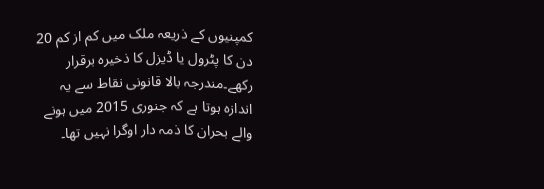کمپنیوں کے ذریعہ ملک میں کم از کم 20 دن کا پٹرول یا ڈیزل کا ذخیرہ برقرار رکھے۔مندرجہ بالا قانونی نقاط سے یہ اندازہ ہوتا ہے کہ جنوری 2015 میں ہونے والے بحران کا ذمہ دار اوگرا نہیں تھا۔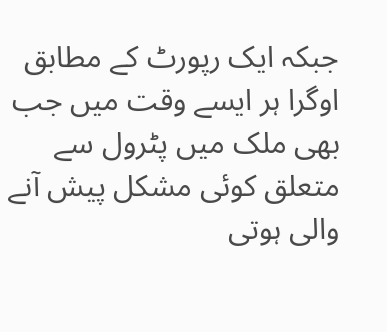جبکہ ایک رپورٹ کے مطابق اوگرا ہر ایسے وقت میں جب بھی ملک میں پٹرول سے متعلق کوئی مشکل پیش آنے والی ہوتی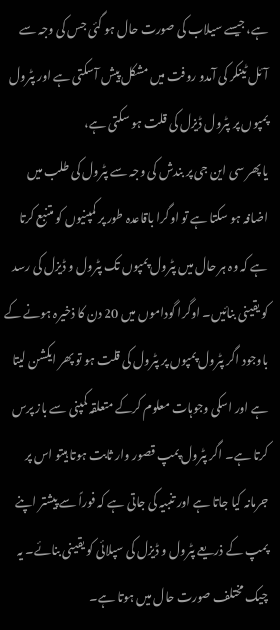ہے، جیسے سیلاب کی صورت حال ہو گئی جس کی وجہ سے آئل ٹینکر کی آمدو روفت میں مشکل پیش آسکتی ہے اور پٹرول پمپوں پر پٹرول ڈیزل کی قلت ہو سکتی ہے،
یا پھر سی این جی پر بندش کی وجہ سے پٹرول کی طلب میں اضافہ ہو سکتا ہے تو اوگرا باقاعدہ طور پر کمپنیوں کو متنبع کرتا ہے کہ وہ ہر حال میں پٹرول پمپوں تک پٹرول و ڈیزل کی رسد کو یقینی بنائیں۔ اوگرا گوداموں میں 20 دن کا ذخیرہ ہونے کے باوجود اگر پٹرول پمپوں پر پٹرول کی قلت ہو تو پھر ایکشن لیتا ہے اور اسکی وجوہات معلوم کرکے متعلقہ کمپنی سے باز پرس کرتا ہے۔ اگر پٹرول پمپ قصور وار ثابت ہوتا ہیتو اس پر جرمانہ کیا جاتا ہے اور تنبیہ کی جاتی ہے کہ فوراً سے پیشتر اپنے پمپ کے ذریعے پٹرول و ڈیزل کی سپلائی کو یقینی بنائے۔ یہ چیک مختلف صورت حال میں ہوتا ہے۔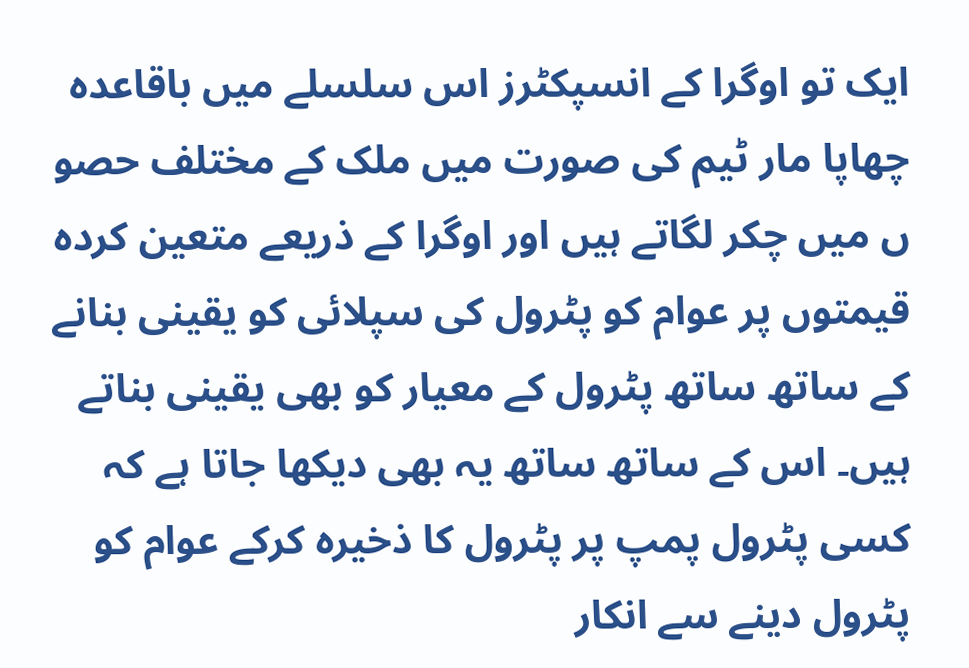ایک تو اوگرا کے انسپکٹرز اس سلسلے میں باقاعدہ چھاپا مار ٹیم کی صورت میں ملک کے مختلف حصو ں میں چکر لگاتے ہیں اور اوگرا کے ذریعے متعین کردہ قیمتوں پر عوام کو پٹرول کی سپلائی کو یقینی بنانے کے ساتھ ساتھ پٹرول کے معیار کو بھی یقینی بناتے ہیں۔ اس کے ساتھ ساتھ یہ بھی دیکھا جاتا ہے کہ کسی پٹرول پمپ پر پٹرول کا ذخیرہ کرکے عوام کو پٹرول دینے سے انکار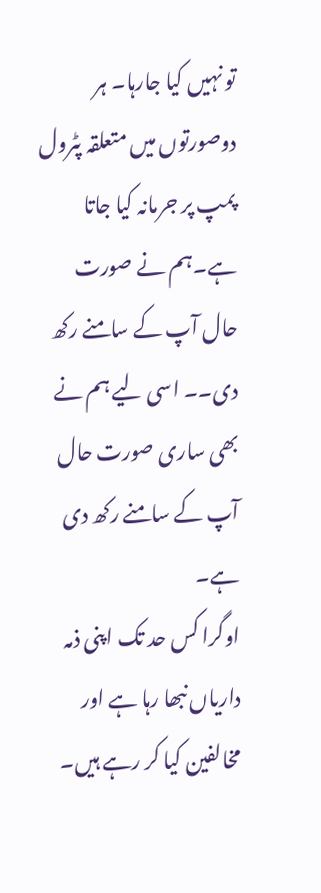تو نہیں کیا جارہا۔ ہر دوصورتوں میں متعلقہ پٹرول پمپ پر جرمانہ کیا جاتا ہے۔ہم نے صورت حال آپ کے سامنے رکھ دی۔۔ اسی لیے ہم نے بھی ساری صورت حال آپ کے سامنے رکھ دی ہے۔
اوگرا کس حد تک اپنی ذمہ داریاں نبھا رہا ہے اور مخالفین کیا کر رہے ہیں۔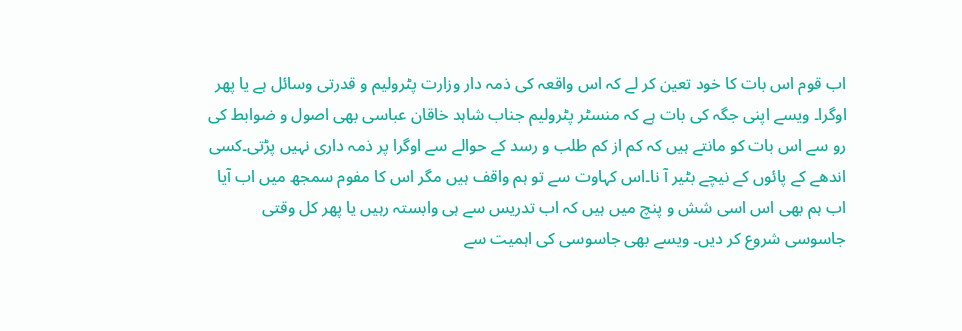اب قوم اس بات کا خود تعین کر لے کہ اس واقعہ کی ذمہ دار وزارت پٹرولیم و قدرتی وسائل ہے یا پھر اوگرا۔ ویسے اپنی جگہ کی بات ہے کہ منسٹر پٹرولیم جناب شاہد خاقان عباسی بھی اصول و ضوابط کی رو سے اس بات کو مانتے ہیں کہ کم از کم طلب و رسد کے حوالے سے اوگرا پر ذمہ داری نہیں پڑتی۔کسی اندھے کے پائوں کے نیچے بٹیر آ نا۔اس کہاوت سے تو ہم واقف ہیں مگر اس کا مفوم سمجھ میں اب آیا اب ہم بھی اس اسی شش و پنچ میں ہیں کہ اب تدریس سے ہی وابستہ رہیں یا پھر کل وقتی جاسوسی شروع کر دیں۔ ویسے بھی جاسوسی کی اہمیت سے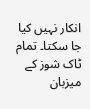انکار نہیں کیا جا سکتا۔ تمام ٹاک شوز کے میزبان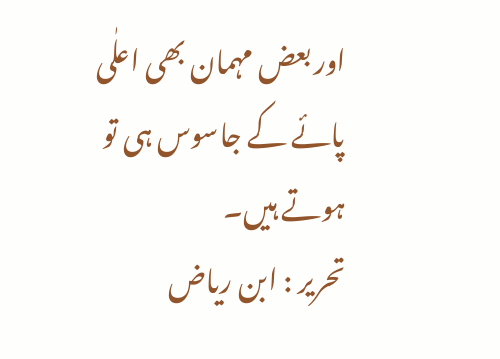اور بعض مہمان بھی اعلٰی پائے کے جاسوس ہی تو ہوتے ہیں۔
تحریر : ابن ریاض